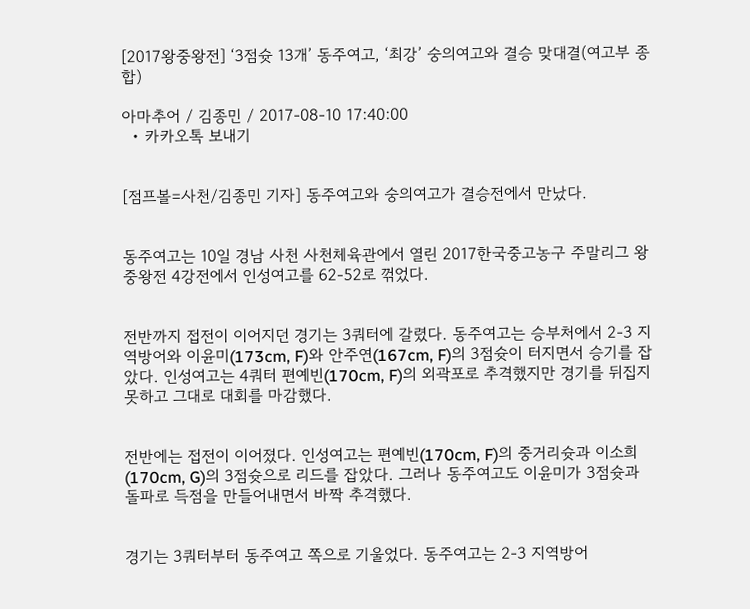[2017왕중왕전] ‘3점슛 13개’ 동주여고, ‘최강’ 숭의여고와 결승 맞대결(여고부 종합)

아마추어 / 김종민 / 2017-08-10 17:40:00
  • 카카오톡 보내기


[점프볼=사천/김종민 기자] 동주여고와 숭의여고가 결승전에서 만났다.


동주여고는 10일 경남 사천 사천체육관에서 열린 2017한국중고농구 주말리그 왕중왕전 4강전에서 인성여고를 62-52로 꺾었다.


전반까지 접전이 이어지던 경기는 3쿼터에 갈렸다. 동주여고는 승부처에서 2-3 지역방어와 이윤미(173cm, F)와 안주연(167cm, F)의 3점슛이 터지면서 승기를 잡았다. 인성여고는 4쿼터 편예빈(170cm, F)의 외곽포로 추격했지만 경기를 뒤집지 못하고 그대로 대회를 마감했다.


전반에는 접전이 이어졌다. 인성여고는 편예빈(170cm, F)의 중거리슛과 이소희(170cm, G)의 3점슛으로 리드를 잡았다. 그러나 동주여고도 이윤미가 3점슛과 돌파로 득점을 만들어내면서 바짝 추격했다.


경기는 3쿼터부터 동주여고 쪽으로 기울었다. 동주여고는 2-3 지역방어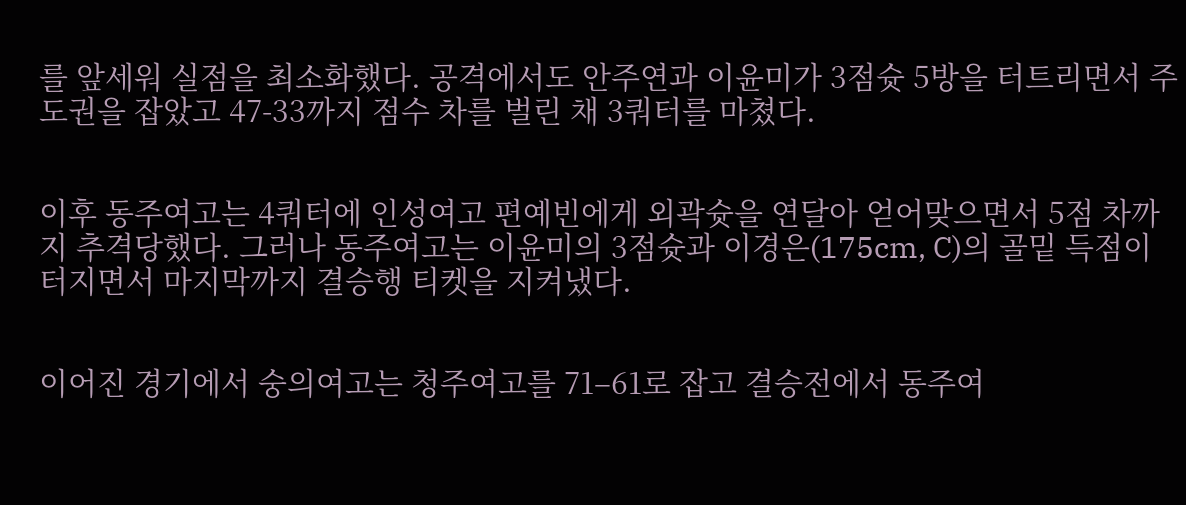를 앞세워 실점을 최소화했다. 공격에서도 안주연과 이윤미가 3점슛 5방을 터트리면서 주도권을 잡았고 47-33까지 점수 차를 벌린 채 3쿼터를 마쳤다.


이후 동주여고는 4쿼터에 인성여고 편예빈에게 외곽슛을 연달아 얻어맞으면서 5점 차까지 추격당했다. 그러나 동주여고는 이윤미의 3점슛과 이경은(175cm, C)의 골밑 득점이 터지면서 마지막까지 결승행 티켓을 지켜냈다.


이어진 경기에서 숭의여고는 청주여고를 71–61로 잡고 결승전에서 동주여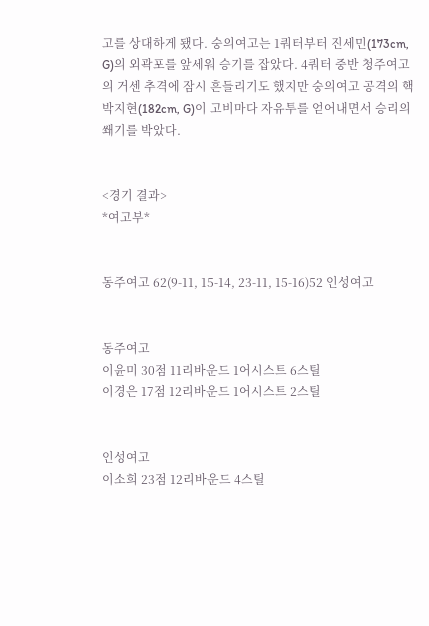고를 상대하게 됐다. 숭의여고는 1쿼터부터 진세민(173cm, G)의 외곽포를 앞세워 승기를 잡았다. 4쿼터 중반 청주여고의 거센 추격에 잠시 흔들리기도 했지만 숭의여고 공격의 핵 박지현(182cm, G)이 고비마다 자유투를 얻어내면서 승리의 쐐기를 박았다.


<경기 결과>
*여고부*


동주여고 62(9-11, 15-14, 23-11, 15-16)52 인성여고


동주여고
이윤미 30점 11리바운드 1어시스트 6스틸
이경은 17점 12리바운드 1어시스트 2스틸


인성여고
이소희 23점 12리바운드 4스틸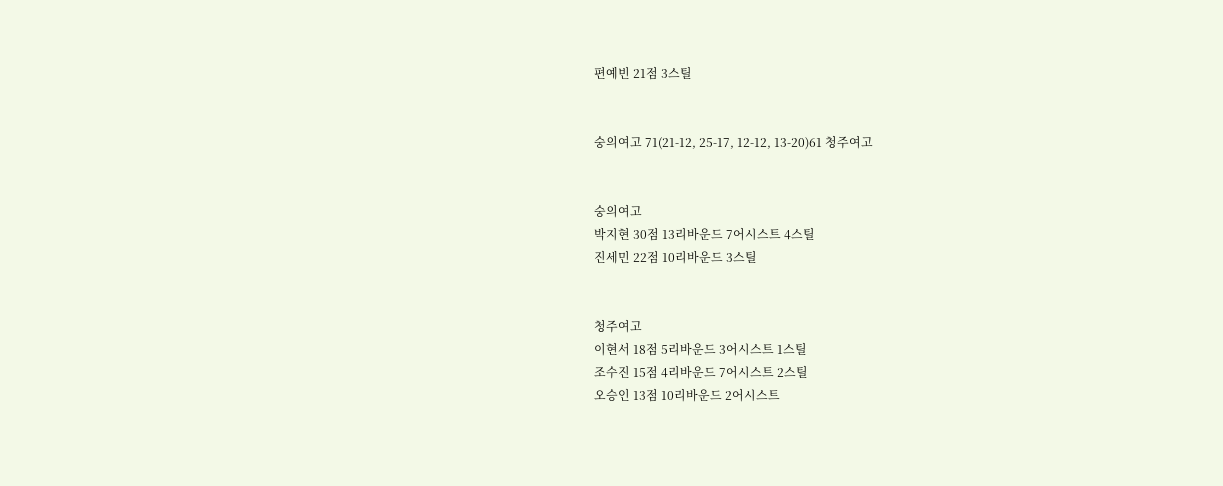편예빈 21점 3스틸


숭의여고 71(21-12, 25-17, 12-12, 13-20)61 청주여고


숭의여고
박지현 30점 13리바운드 7어시스트 4스틸
진세민 22점 10리바운드 3스틸


청주여고
이현서 18점 5리바운드 3어시스트 1스틸
조수진 15점 4리바운드 7어시스트 2스틸
오승인 13점 10리바운드 2어시스트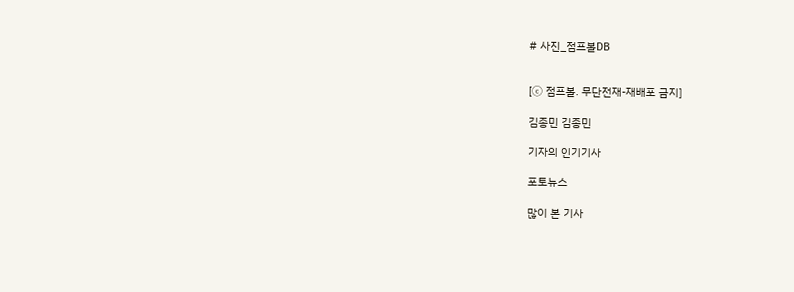# 사진_점프볼DB


[ⓒ 점프볼. 무단전재-재배포 금지]

김종민 김종민

기자의 인기기사

포토뉴스

많이 본 기사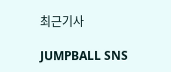최근기사

JUMPBALL SNS